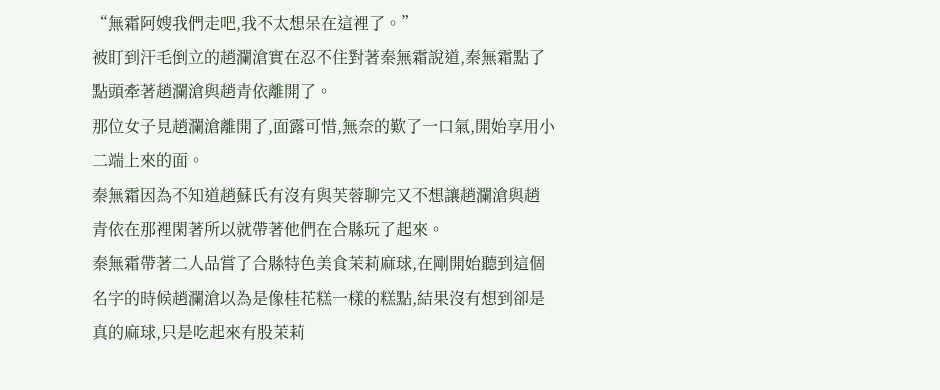“無霜阿嫂我們走吧,我不太想呆在這裡了。”
被盯到汗毛倒立的趙瀾滄實在忍不住對著秦無霜說道,秦無霜點了點頭牽著趙瀾滄與趙青依離開了。
那位女子見趙瀾滄離開了,面露可惜,無奈的歎了一口氣,開始享用小二端上來的面。
秦無霜因為不知道趙蘇氏有沒有與芙蓉聊完又不想讓趙瀾滄與趙青依在那裡閑著所以就帶著他們在合縣玩了起來。
秦無霜帶著二人品嘗了合縣特色美食茉莉麻球,在剛開始聽到這個名字的時候趙瀾滄以為是像桂花糕一樣的糕點,結果沒有想到卻是真的麻球,只是吃起來有股茉莉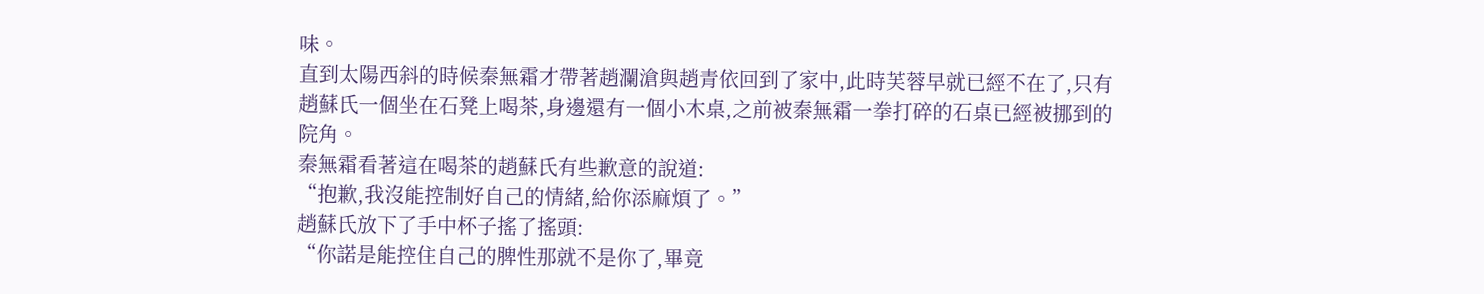味。
直到太陽西斜的時候秦無霜才帶著趙瀾滄與趙青依回到了家中,此時芙蓉早就已經不在了,只有趙蘇氏一個坐在石凳上喝茶,身邊還有一個小木桌,之前被秦無霜一拳打碎的石桌已經被挪到的院角。
秦無霜看著這在喝茶的趙蘇氏有些歉意的說道:
“抱歉,我沒能控制好自己的情緒,給你添麻煩了。”
趙蘇氏放下了手中杯子搖了搖頭:
“你諾是能控住自己的脾性那就不是你了,畢竟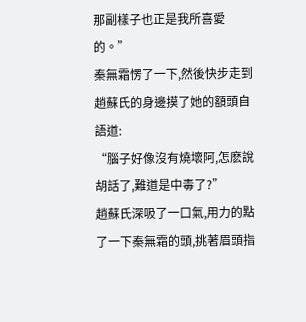那副樣子也正是我所喜愛的。”
秦無霜愣了一下,然後快步走到趙蘇氏的身邊摸了她的額頭自語道:
“腦子好像沒有燒壞阿,怎麽說胡話了,難道是中毒了?”
趙蘇氏深吸了一口氣,用力的點了一下秦無霜的頭,挑著眉頭指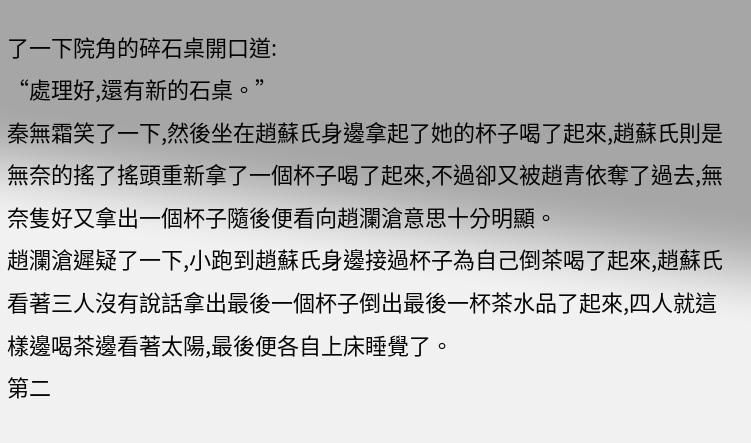了一下院角的碎石桌開口道:
“處理好,還有新的石桌。”
秦無霜笑了一下,然後坐在趙蘇氏身邊拿起了她的杯子喝了起來,趙蘇氏則是無奈的搖了搖頭重新拿了一個杯子喝了起來,不過卻又被趙青依奪了過去,無奈隻好又拿出一個杯子隨後便看向趙瀾滄意思十分明顯。
趙瀾滄遲疑了一下,小跑到趙蘇氏身邊接過杯子為自己倒茶喝了起來,趙蘇氏看著三人沒有說話拿出最後一個杯子倒出最後一杯茶水品了起來,四人就這樣邊喝茶邊看著太陽,最後便各自上床睡覺了。
第二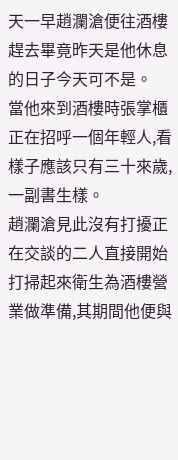天一早趙瀾滄便往酒樓趕去畢竟昨天是他休息的日子今天可不是。
當他來到酒樓時張掌櫃正在招呼一個年輕人,看樣子應該只有三十來歲,一副書生樣。
趙瀾滄見此沒有打擾正在交談的二人直接開始打掃起來衛生為酒樓營業做準備,其期間他便與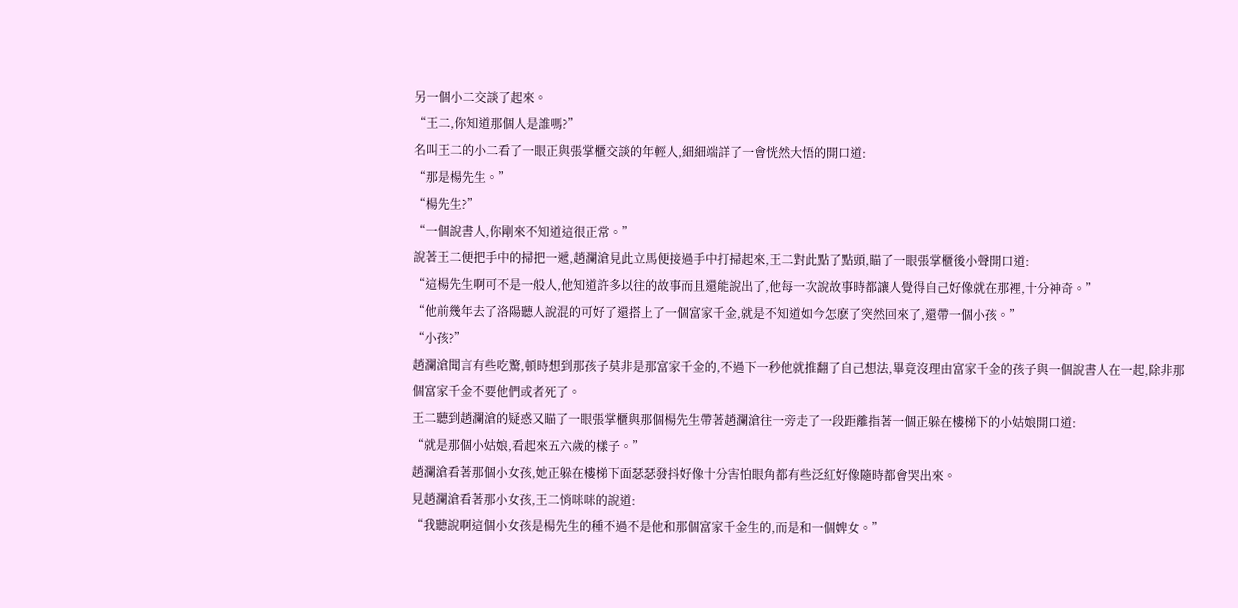另一個小二交談了起來。
“王二,你知道那個人是誰嗎?”
名叫王二的小二看了一眼正與張掌櫃交談的年輕人,細細端詳了一會恍然大悟的開口道:
“那是楊先生。”
“楊先生?”
“一個說書人,你剛來不知道這很正常。”
說著王二便把手中的掃把一遞,趙瀾滄見此立馬便接過手中打掃起來,王二對此點了點頭,瞄了一眼張掌櫃後小聲開口道:
“這楊先生啊可不是一般人,他知道許多以往的故事而且還能說出了,他每一次說故事時都讓人覺得自己好像就在那裡,十分神奇。”
“他前幾年去了洛陽聽人說混的可好了還搭上了一個富家千金,就是不知道如今怎麽了突然回來了,還帶一個小孩。”
“小孩?”
趙瀾滄聞言有些吃驚,頓時想到那孩子莫非是那富家千金的,不過下一秒他就推翻了自己想法,畢竟沒理由富家千金的孩子與一個說書人在一起,除非那個富家千金不要他們或者死了。
王二聽到趙瀾滄的疑惑又瞄了一眼張掌櫃與那個楊先生帶著趙瀾滄往一旁走了一段距離指著一個正躲在樓梯下的小姑娘開口道:
“就是那個小姑娘,看起來五六歲的樣子。”
趙瀾滄看著那個小女孩,她正躲在樓梯下面瑟瑟發抖好像十分害怕眼角都有些泛紅好像隨時都會哭出來。
見趙瀾滄看著那小女孩,王二悄咪咪的說道:
“我聽說啊這個小女孩是楊先生的種不過不是他和那個富家千金生的,而是和一個婢女。”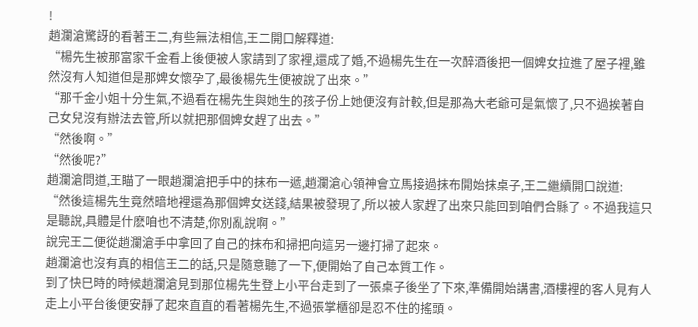!
趙瀾滄驚訝的看著王二,有些無法相信,王二開口解釋道:
“楊先生被那富家千金看上後便被人家請到了家裡,還成了婚,不過楊先生在一次醉酒後把一個婢女拉進了屋子裡,雖然沒有人知道但是那婢女懷孕了,最後楊先生便被說了出來。”
“那千金小姐十分生氣,不過看在楊先生與她生的孩子份上她便沒有計較,但是那為大老爺可是氣懷了,只不過挨著自己女兒沒有辦法去管,所以就把那個婢女趕了出去。”
“然後啊。”
“然後呢?”
趙瀾滄問道,王瞄了一眼趙瀾滄把手中的抹布一遞,趙瀾滄心領神會立馬接過抹布開始抹桌子,王二繼續開口說道:
“然後這楊先生竟然暗地裡還為那個婢女送錢,結果被發現了,所以被人家趕了出來只能回到咱們合縣了。不過我這只是聽說,具體是什麽咱也不清楚,你別亂說啊。”
說完王二便從趙瀾滄手中拿回了自己的抹布和掃把向這另一邊打掃了起來。
趙瀾滄也沒有真的相信王二的話,只是隨意聽了一下,便開始了自己本質工作。
到了快巳時的時候趙瀾滄見到那位楊先生登上小平台走到了一張桌子後坐了下來,準備開始講書,酒樓裡的客人見有人走上小平台後便安靜了起來直直的看著楊先生,不過張掌櫃卻是忍不住的搖頭。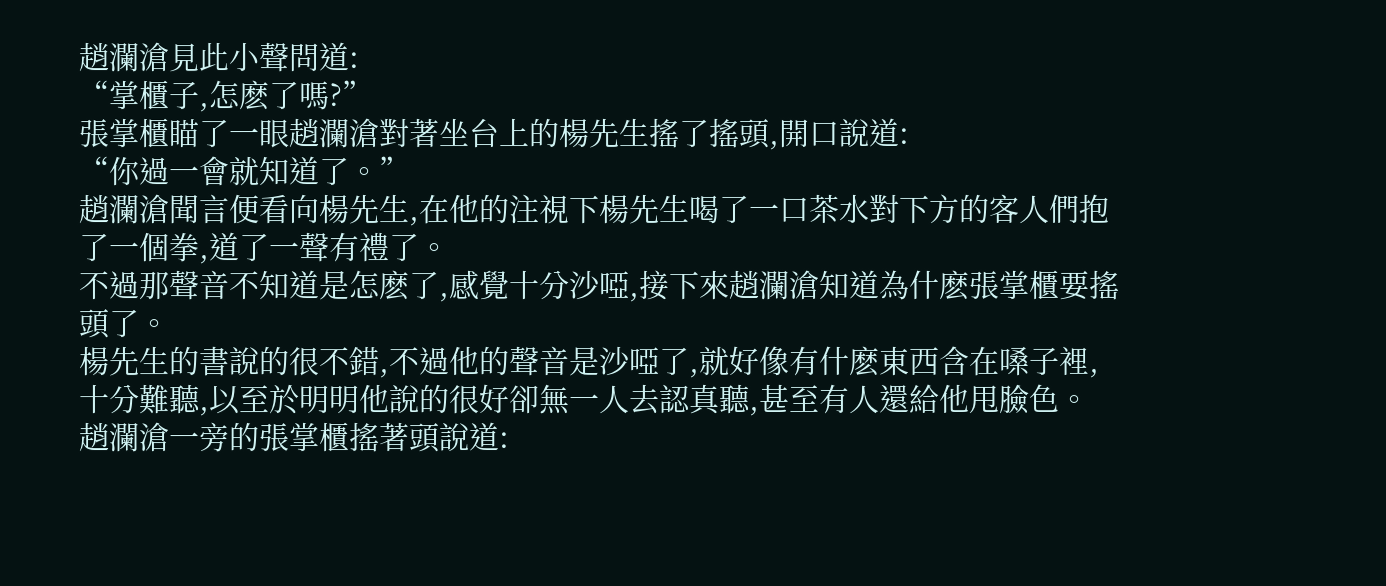趙瀾滄見此小聲問道:
“掌櫃子,怎麽了嗎?”
張掌櫃瞄了一眼趙瀾滄對著坐台上的楊先生搖了搖頭,開口說道:
“你過一會就知道了。”
趙瀾滄聞言便看向楊先生,在他的注視下楊先生喝了一口茶水對下方的客人們抱了一個拳,道了一聲有禮了。
不過那聲音不知道是怎麽了,感覺十分沙啞,接下來趙瀾滄知道為什麽張掌櫃要搖頭了。
楊先生的書說的很不錯,不過他的聲音是沙啞了,就好像有什麽東西含在嗓子裡,十分難聽,以至於明明他說的很好卻無一人去認真聽,甚至有人還給他甩臉色。
趙瀾滄一旁的張掌櫃搖著頭說道: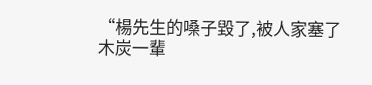“楊先生的嗓子毀了,被人家塞了木炭一輩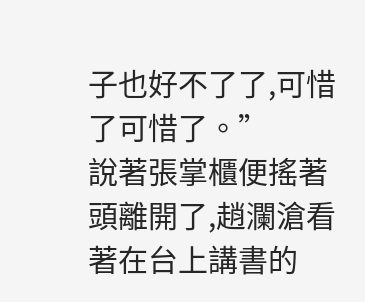子也好不了了,可惜了可惜了。”
說著張掌櫃便搖著頭離開了,趙瀾滄看著在台上講書的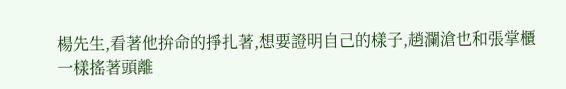楊先生,看著他拚命的掙扎著,想要證明自己的樣子,趙瀾滄也和張掌櫃一樣搖著頭離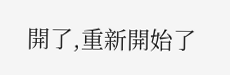開了,重新開始了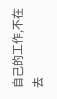自己的工作,不在去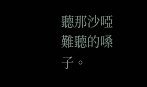聽那沙啞難聽的嗓子。